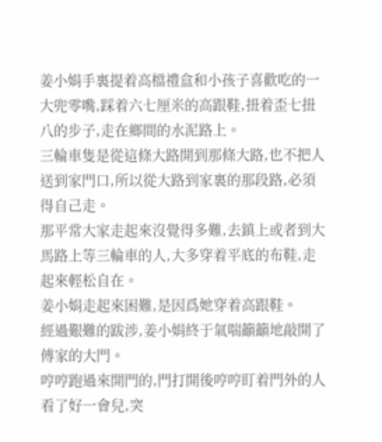姜小娟手裏提着高檔禮盒和小孩子喜歡吃的一大兜零嘴,踩着六七厘米的高跟鞋,扭着歪七扭八的步子,走在鄉間的水泥路上。
三輪車隻是從這條大路開到那條大路,也不把人送到家門口,所以從大路到家裏的那段路,必須得自己走。
那平常大家走起來沒覺得多難,去鎮上或者到大馬路上等三輪車的人,大多穿着平底的布鞋,走起來輕松自在。
姜小娟走起來困難,是因爲她穿着高跟鞋。
經過艱難的跋涉,姜小娟終于氣喘籲籲地敲開了傅家的大門。
哼哼跑過來開門的,門打開後哼哼盯着門外的人看了好一會兒,突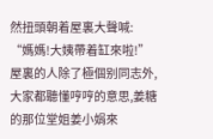然扭頭朝着屋裏大聲喊:
“媽媽!大姨帶着缸來啦!”
屋裏的人除了極個别同志外,大家都聽懂哼哼的意思,姜糖的那位堂姐姜小娟來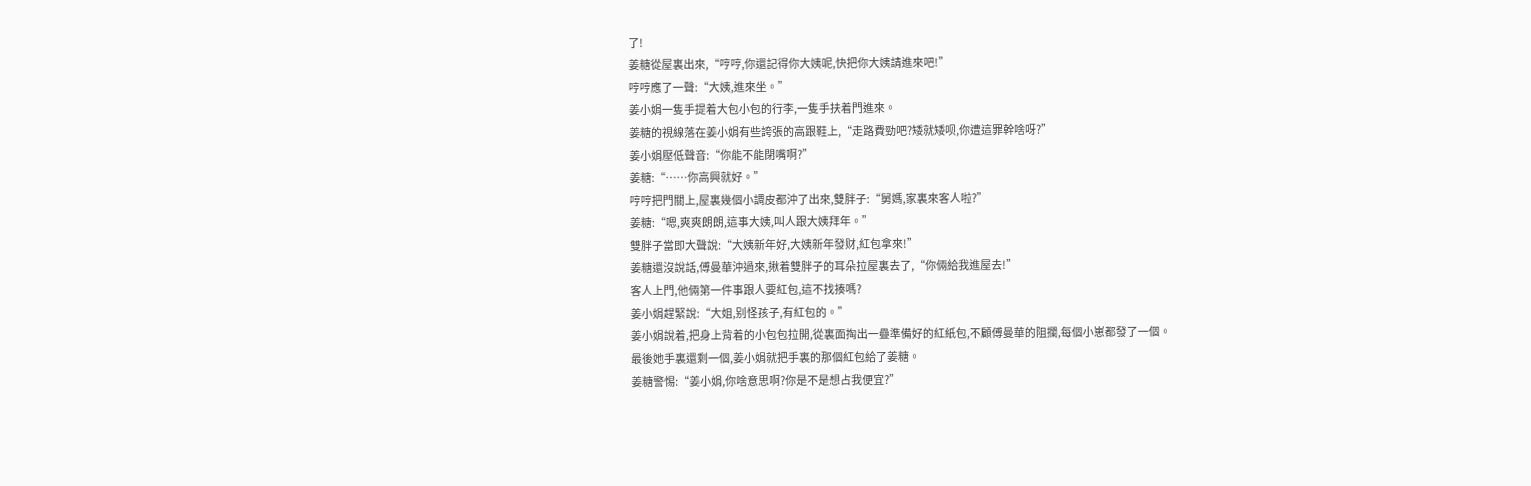了!
姜糖從屋裏出來,“哼哼,你還記得你大姨呢,快把你大姨請進來吧!”
哼哼應了一聲:“大姨,進來坐。”
姜小娟一隻手提着大包小包的行李,一隻手扶着門進來。
姜糖的視線落在姜小娟有些誇張的高跟鞋上,“走路費勁吧?矮就矮呗,你遭這罪幹啥呀?”
姜小娟壓低聲音:“你能不能閉嘴啊?”
姜糖:“……你高興就好。”
哼哼把門關上,屋裏幾個小調皮都沖了出來,雙胖子:“舅媽,家裏來客人啦?”
姜糖:“嗯,爽爽朗朗,這事大姨,叫人跟大姨拜年。”
雙胖子當即大聲說:“大姨新年好,大姨新年發财,紅包拿來!”
姜糖還沒說話,傅曼華沖過來,揪着雙胖子的耳朵拉屋裏去了,“你倆給我進屋去!”
客人上門,他倆第一件事跟人要紅包,這不找揍嗎?
姜小娟趕緊說:“大姐,别怪孩子,有紅包的。”
姜小娟說着,把身上背着的小包包拉開,從裏面掏出一疊準備好的紅紙包,不顧傅曼華的阻攔,每個小崽都發了一個。
最後她手裏還剩一個,姜小娟就把手裏的那個紅包給了姜糖。
姜糖警惕:“姜小娟,你啥意思啊?你是不是想占我便宜?”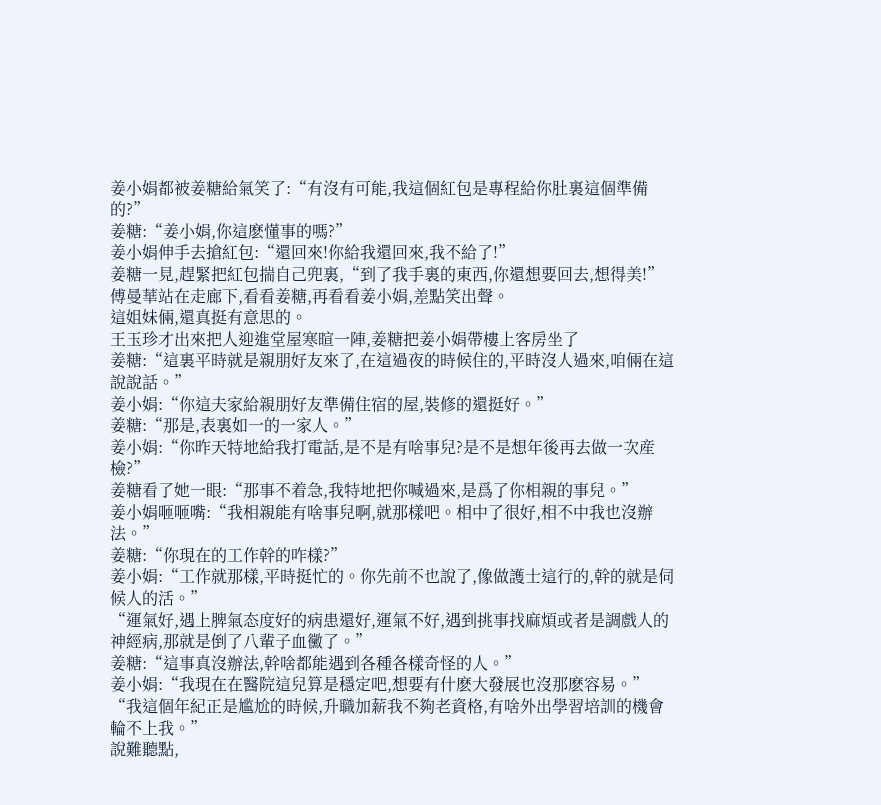姜小娟都被姜糖給氣笑了:“有沒有可能,我這個紅包是專程給你肚裏這個準備的?”
姜糖:“姜小娟,你這麽懂事的嗎?”
姜小娟伸手去搶紅包:“還回來!你給我還回來,我不給了!”
姜糖一見,趕緊把紅包揣自己兜裏,“到了我手裏的東西,你還想要回去,想得美!”
傅曼華站在走廊下,看看姜糖,再看看姜小娟,差點笑出聲。
這姐妹倆,還真挺有意思的。
王玉珍才出來把人迎進堂屋寒暄一陣,姜糖把姜小娟帶樓上客房坐了
姜糖:“這裏平時就是親朋好友來了,在這過夜的時候住的,平時沒人過來,咱倆在這說說話。”
姜小娟:“你這夫家給親朋好友準備住宿的屋,裝修的還挺好。”
姜糖:“那是,表裏如一的一家人。”
姜小娟:“你昨天特地給我打電話,是不是有啥事兒?是不是想年後再去做一次産檢?”
姜糖看了她一眼:“那事不着急,我特地把你喊過來,是爲了你相親的事兒。”
姜小娟咂咂嘴:“我相親能有啥事兒啊,就那樣吧。相中了很好,相不中我也沒辦法。”
姜糖:“你現在的工作幹的咋樣?”
姜小娟:“工作就那樣,平時挺忙的。你先前不也說了,像做護士這行的,幹的就是伺候人的活。”
“運氣好,遇上脾氣态度好的病患還好,運氣不好,遇到挑事找麻煩或者是調戲人的神經病,那就是倒了八輩子血黴了。”
姜糖:“這事真沒辦法,幹啥都能遇到各種各樣奇怪的人。”
姜小娟:“我現在在醫院這兒算是穩定吧,想要有什麽大發展也沒那麽容易。”
“我這個年紀正是尴尬的時候,升職加薪我不夠老資格,有啥外出學習培訓的機會輪不上我。”
說難聽點,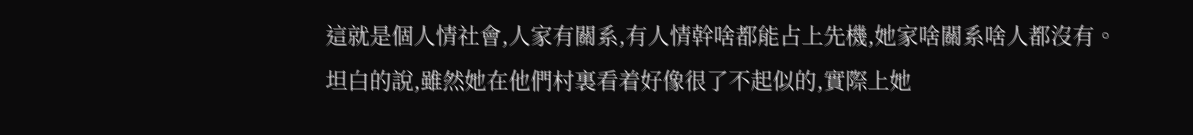這就是個人情社會,人家有關系,有人情幹啥都能占上先機,她家啥關系啥人都沒有。
坦白的說,雖然她在他們村裏看着好像很了不起似的,實際上她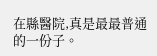在縣醫院,真是最最普通的一份子。